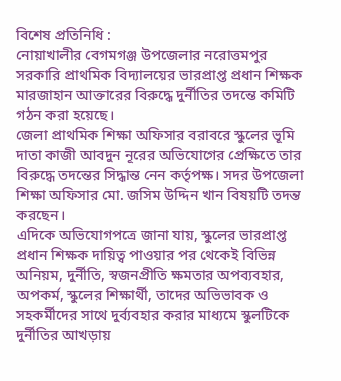বিশেষ প্রতিনিধি :
নোয়াখালীর বেগমগঞ্জ উপজেলার নরোত্তমপুর সরকারি প্রাথমিক বিদ্যালয়ের ভারপ্রাপ্ত প্রধান শিক্ষক মারজাহান আক্তারের বিরুদ্ধে দুর্নীতির তদন্তে কমিটি গঠন করা হয়েছে।
জেলা প্রাথমিক শিক্ষা অফিসার বরাবরে স্কুলের ভূমি দাতা কাজী আবদুন নূরের অভিযোগের প্রেক্ষিতে তার বিরুদ্ধে তদন্তের সিদ্ধান্ত নেন কর্তৃপক্ষ। সদর উপজেলা শিক্ষা অফিসার মো. জসিম উদ্দিন খান বিষয়টি তদন্ত করছেন।
এদিকে অভিযোগপত্রে জানা যায়, স্কুলের ভারপ্রাপ্ত প্রধান শিক্ষক দায়িত্ব পাওয়ার পর থেকেই বিভিন্ন অনিয়ম, দুর্নীতি, স্বজনপ্রীতি ক্ষমতার অপব্যবহার, অপকর্ম, স্কুলের শিক্ষার্থী, তাদের অভিভাবক ও সহকর্মীদের সাথে দুর্ব্যবহার করার মাধ্যমে স্কুলটিকে দুর্নীতির আখড়ায়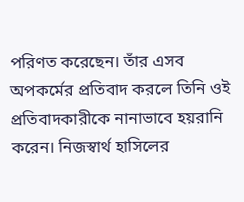পরিণত করেছেন। তাঁর এসব অপকর্মের প্রতিবাদ করলে তিনি ওই প্রতিবাদকারীকে নানাভাবে হয়রানি করেন। নিজস্বার্থ হাসিলের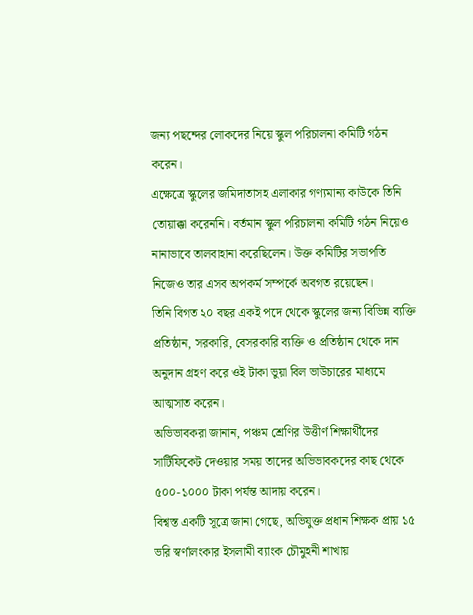জন্য পছন্দের লোকদের নিয়ে স্কুল পরিচালনা কমিটি গঠন করেন।
এক্ষেত্রে স্কুলের জমিদাতাসহ এলাকার গণ্যমান্য কাউকে তিনি তোয়াক্কা করেননি। বর্তমান স্কুল পরিচালনা কমিটি গঠন নিয়েও নানাভাবে তালবাহানা করেছিলেন। উক্ত কমিটির সভাপতি নিজেও তার এসব অপকর্ম সম্পর্কে অবগত রয়েছেন।
তিনি বিগত ২০ বছর একই পদে থেকে স্কুলের জন্য বিভিন্ন ব্যক্তি প্রতিষ্ঠান, সরকারি, বেসরকারি ব্যক্তি ও প্রতিষ্ঠান থেকে দান অনুদান গ্রহণ করে ওই টাকা ভুয়া বিল ভাউচারের মাধ্যমে আত্মসাত করেন।
অভিভাবকরা জানান, পঞ্চম শ্রেণির উত্তীর্ণ শিক্ষার্থীদের সার্টিফিকেট দেওয়ার সময় তাদের অভিভাবকদের কাছ থেকে ৫০০-১০০০ টাকা পর্যন্ত আদায় করেন।
বিশ্বস্ত একটি সূত্রে জানা গেছে, অভিযুক্ত প্রধান শিক্ষক প্রায় ১৫ ভরি স্বর্ণালংকার ইসলামী ব্যাংক চৌমুহনী শাখায়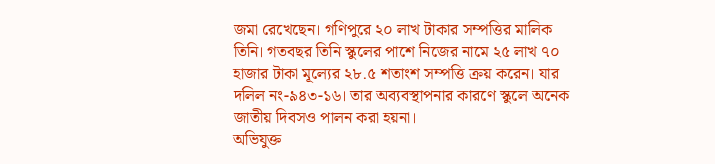জমা রেখেছেন। গণিপুরে ২০ লাখ টাকার সম্পত্তির মালিক তিনি। গতবছর তিনি স্কুলের পাশে নিজের নামে ২৫ লাখ ৭০ হাজার টাকা মূল্যের ২৮.৫ শতাংশ সম্পত্তি ক্রয় করেন। যার দলিল নং-৯৪৩-১৬। তার অব্যবস্থাপনার কারণে স্কুলে অনেক জাতীয় দিবসও পালন করা হয়না।
অভিযুক্ত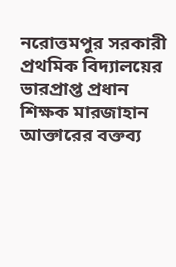নরোত্তমপুর সরকারী প্রথমিক বিদ্যালয়ের ভারপ্রাপ্ত প্রধান শিক্ষক মারজাহান আক্তারের বক্তব্য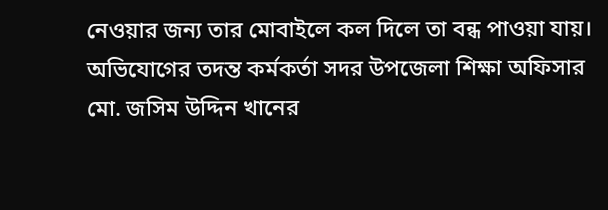নেওয়ার জন্য তার মোবাইলে কল দিলে তা বন্ধ পাওয়া যায়।
অভিযোগের তদন্ত কর্মকর্তা সদর উপজেলা শিক্ষা অফিসার মো. জসিম উদ্দিন খানের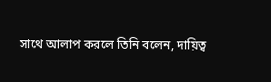সাথে আলাপ করলে তিনি বলেন, দায়িত্ব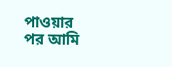পাওয়ার পর আমি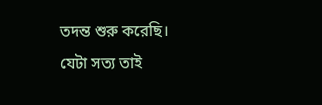তদন্ত শুরু করেছি। যেটা সত্য তাই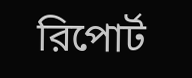রিপোর্ট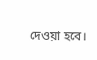দেওয়া হবে।